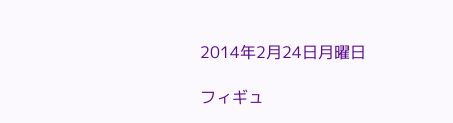2014年2月24日月曜日

フィギュ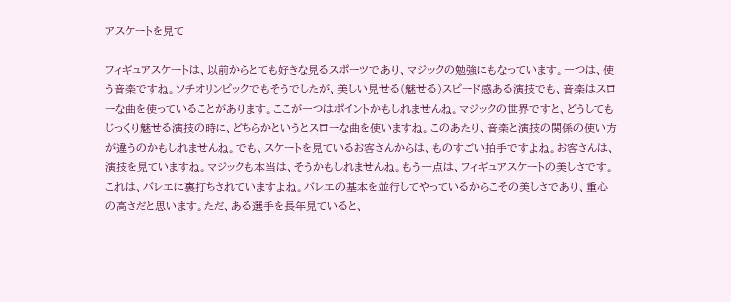アスケートを見て

フィギュアスケートは、以前からとても好きな見るスポーツであり、マジックの勉強にもなっています。一つは、使う音楽ですね。ソチオリンピックでもそうでしたが、美しい見せる(魅せる)スピード感ある演技でも、音楽はスローな曲を使っていることがあります。ここが一つはポイントかもしれませんね。マジックの世界ですと、どうしてもじっくり魅せる演技の時に、どちらかというとスローな曲を使いますね。このあたり、音楽と演技の関係の使い方が違うのかもしれませんね。でも、スケートを見ているお客さんからは、ものすごい拍手ですよね。お客さんは、演技を見ていますね。マジックも本当は、そうかもしれませんね。もう一点は、フィギュアスケートの美しさです。これは、バレエに裏打ちされていますよね。バレエの基本を並行してやっているからこその美しさであり、重心の高さだと思います。ただ、ある選手を長年見ていると、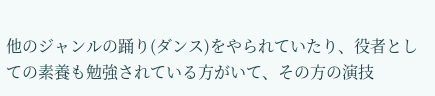他のジャンルの踊り(ダンス)をやられていたり、役者としての素養も勉強されている方がいて、その方の演技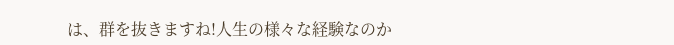は、群を抜きますね!人生の様々な経験なのか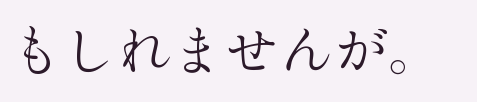もしれませんが。